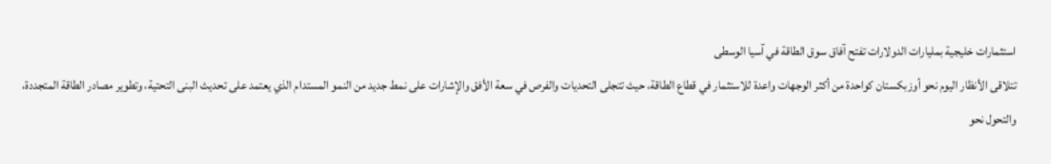استثمارات خليجية بمليارات الدولارات تفتح آفاق سوق الطاقة في آسيا الوسطى
تتلاقى الأنظار اليوم نحو أوزبكستان كواحدة من أكثر الوجهات واعدة للاستثمار في قطاع الطاقة، حيث تتجلى التحديات والفرص في سعة الأفق والإشارات على نمط جديد من النمو المستدام الذي يعتمد على تحديث البنى التحتية، وتطوير مصادر الطاقة المتجددة، والتحول نحو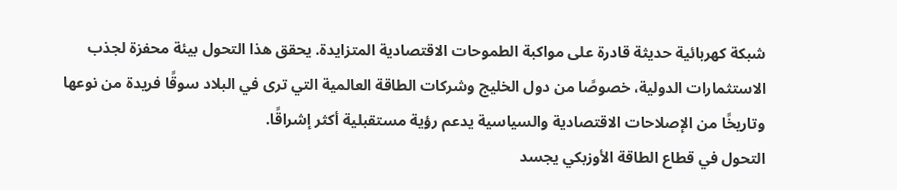شبكة كهربائية حديثة قادرة على مواكبة الطموحات الاقتصادية المتزايدة. يحقق هذا التحول بيئة محفزة لجذب الاستثمارات الدولية، خصوصًا من دول الخليج وشركات الطاقة العالمية التي ترى في البلاد سوقًا فريدة من نوعها وتاريخًا من الإصلاحات الاقتصادية والسياسية يدعم رؤية مستقبلية أكثر إشراقًا.
التحول في قطاع الطاقة الأوزبكي يجسد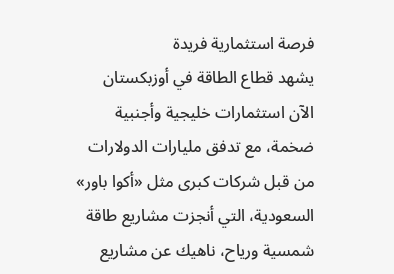فرصة استثمارية فريدة
يشهد قطاع الطاقة في أوزبكستان الآن استثمارات خليجية وأجنبية ضخمة، مع تدفق مليارات الدولارات من قبل شركات كبرى مثل «أكوا باور» السعودية، التي أنجزت مشاريع طاقة شمسية ورياح، ناهيك عن مشاريع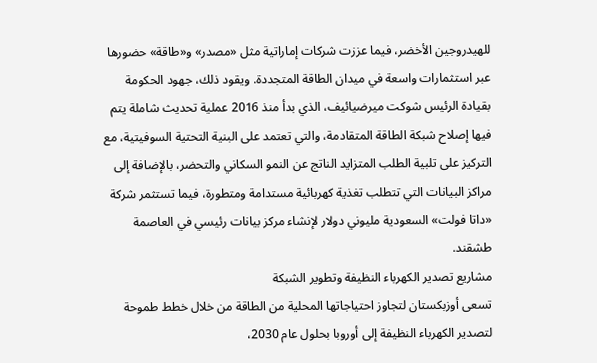للهيدروجين الأخضر، فيما عززت شركات إماراتية مثل «مصدر» و«طاقة» حضورها عبر استثمارات واسعة في ميدان الطاقة المتجددة. ويقود ذلك، جهود الحكومة بقيادة الرئيس شوكت ميرضيائيف، الذي بدأ منذ 2016 عملية تحديث شاملة يتم فيها إصلاح شبكة الطاقة المتقادمة، والتي تعتمد على البنية التحتية السوفيتية، مع التركيز على تلبية الطلب المتزايد الناتج عن النمو السكاني والتحضر، بالإضافة إلى مراكز البيانات التي تتطلب تغذية كهربائية مستدامة ومتطورة، فيما تستثمر شركة «داتا فولت» السعودية مليوني دولار لإنشاء مركز بيانات رئيسي في العاصمة طشقند.
مشاريع تصدير الكهرباء النظيفة وتطوير الشبكة
تسعى أوزبكستان لتجاوز احتياجاتها المحلية من الطاقة من خلال خطط طموحة لتصدير الكهرباء النظيفة إلى أوروبا بحلول عام 2030،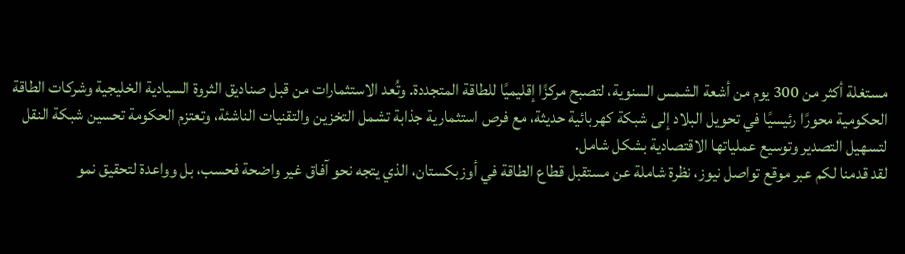مستغلة أكثر من 300 يوم من أشعة الشمس السنوية، لتصبح مركزًا إقليميًا للطاقة المتجددة. وتُعد الاستثمارات من قبل صناديق الثروة السيادية الخليجية وشركات الطاقة الحكومية محورًا رئيسيًا في تحويل البلاد إلى شبكة كهربائية حديثة، مع فرص استثمارية جذابة تشمل التخزين والتقنيات الناشئة، وتعتزم الحكومة تحسين شبكة النقل لتسهيل التصدير وتوسيع عملياتها الاقتصادية بشكل شامل.
لقد قدمنا لكم عبر موقع تواصل نيوز، نظرة شاملة عن مستقبل قطاع الطاقة في أوزبكستان، الذي يتجه نحو آفاق غير واضحة فحسب، بل وواعدة لتحقيق نمو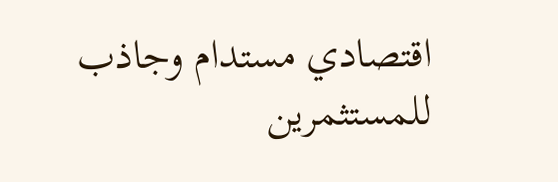اقتصادي مستدام وجاذب للمستثمرين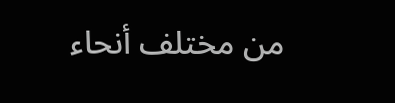من مختلف أنحاء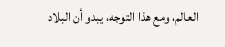العالم، ومع هذا التوجه، يبدو أن البلاد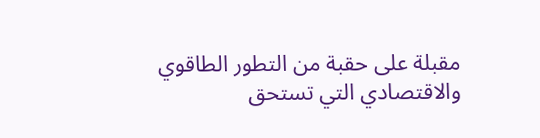مقبلة على حقبة من التطور الطاقوي والاقتصادي التي تستحق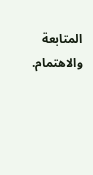المتابعة والاهتمام.